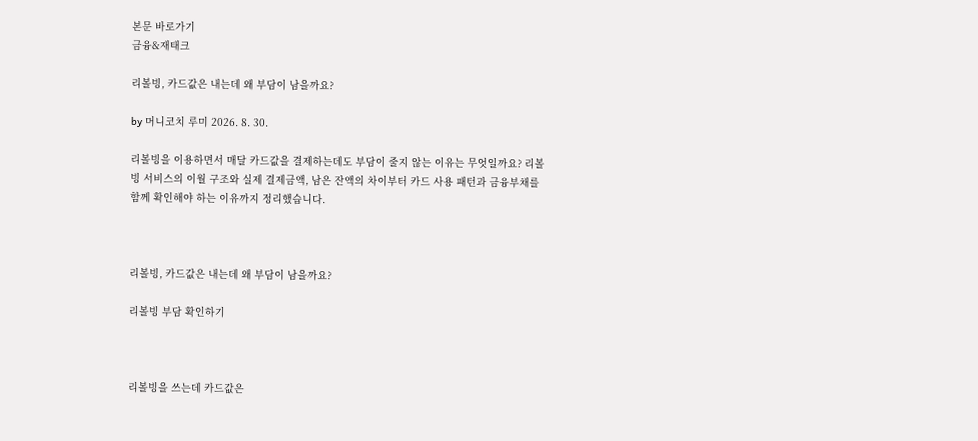본문 바로가기
금융&재태크

리볼빙, 카드값은 내는데 왜 부담이 남을까요?

by 머니코치 루미 2026. 8. 30.

리볼빙을 이용하면서 매달 카드값을 결제하는데도 부담이 줄지 않는 이유는 무엇일까요? 리볼빙 서비스의 이월 구조와 실제 결제금액, 남은 잔액의 차이부터 카드 사용 패턴과 금융부채를 함께 확인해야 하는 이유까지 정리했습니다.



리볼빙, 카드값은 내는데 왜 부담이 남을까요?

리볼빙 부담 확인하기



리볼빙을 쓰는데 카드값은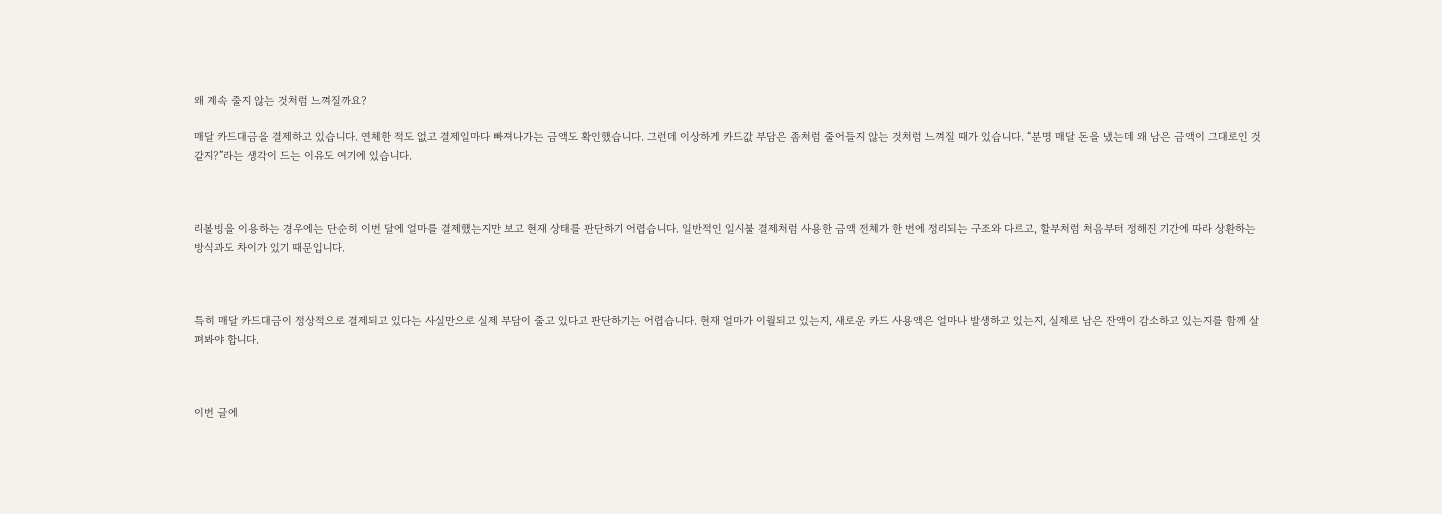왜 계속 줄지 않는 것처럼 느껴질까요?

매달 카드대금을 결제하고 있습니다. 연체한 적도 없고 결제일마다 빠져나가는 금액도 확인했습니다. 그런데 이상하게 카드값 부담은 좀처럼 줄어들지 않는 것처럼 느껴질 때가 있습니다. “분명 매달 돈을 냈는데 왜 남은 금액이 그대로인 것 같지?”라는 생각이 드는 이유도 여기에 있습니다.



리볼빙을 이용하는 경우에는 단순히 이번 달에 얼마를 결제했는지만 보고 현재 상태를 판단하기 어렵습니다. 일반적인 일시불 결제처럼 사용한 금액 전체가 한 번에 정리되는 구조와 다르고, 할부처럼 처음부터 정해진 기간에 따라 상환하는 방식과도 차이가 있기 때문입니다.



특히 매달 카드대금이 정상적으로 결제되고 있다는 사실만으로 실제 부담이 줄고 있다고 판단하기는 어렵습니다. 현재 얼마가 이월되고 있는지, 새로운 카드 사용액은 얼마나 발생하고 있는지, 실제로 남은 잔액이 감소하고 있는지를 함께 살펴봐야 합니다.



이번 글에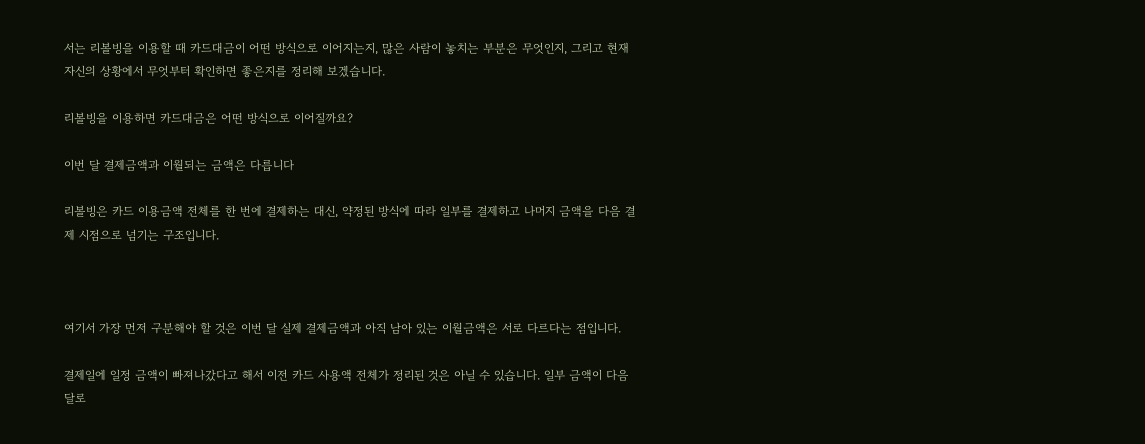서는 리볼빙을 이용할 때 카드대금이 어떤 방식으로 이어지는지, 많은 사람이 놓치는 부분은 무엇인지, 그리고 현재 자신의 상황에서 무엇부터 확인하면 좋은지를 정리해 보겠습니다.

리볼빙을 이용하면 카드대금은 어떤 방식으로 이어질까요?

이번 달 결제금액과 이월되는 금액은 다릅니다

리볼빙은 카드 이용금액 전체를 한 번에 결제하는 대신, 약정된 방식에 따라 일부를 결제하고 나머지 금액을 다음 결제 시점으로 넘기는 구조입니다.



여기서 가장 먼저 구분해야 할 것은 이번 달 실제 결제금액과 아직 남아 있는 이월금액은 서로 다르다는 점입니다.

결제일에 일정 금액이 빠져나갔다고 해서 이전 카드 사용액 전체가 정리된 것은 아닐 수 있습니다. 일부 금액이 다음 달로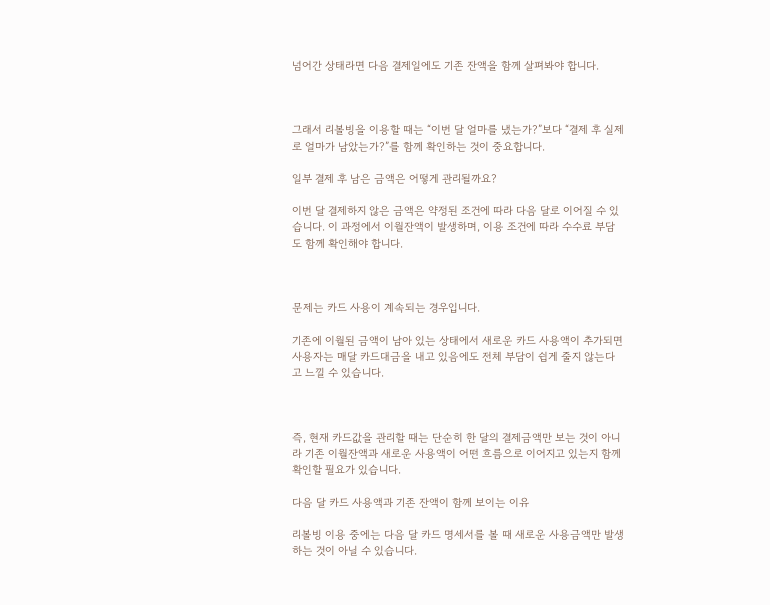넘어간 상태라면 다음 결제일에도 기존 잔액을 함께 살펴봐야 합니다.



그래서 리볼빙을 이용할 때는 “이번 달 얼마를 냈는가?”보다 “결제 후 실제로 얼마가 남았는가?”를 함께 확인하는 것이 중요합니다.

일부 결제 후 남은 금액은 어떻게 관리될까요?

이번 달 결제하지 않은 금액은 약정된 조건에 따라 다음 달로 이어질 수 있습니다. 이 과정에서 이월잔액이 발생하며, 이용 조건에 따라 수수료 부담도 함께 확인해야 합니다.



문제는 카드 사용이 계속되는 경우입니다.

기존에 이월된 금액이 남아 있는 상태에서 새로운 카드 사용액이 추가되면 사용자는 매달 카드대금을 내고 있음에도 전체 부담이 쉽게 줄지 않는다고 느낄 수 있습니다.



즉, 현재 카드값을 관리할 때는 단순히 한 달의 결제금액만 보는 것이 아니라 기존 이월잔액과 새로운 사용액이 어떤 흐름으로 이어지고 있는지 함께 확인할 필요가 있습니다.

다음 달 카드 사용액과 기존 잔액이 함께 보이는 이유

리볼빙 이용 중에는 다음 달 카드 명세서를 볼 때 새로운 사용금액만 발생하는 것이 아닐 수 있습니다.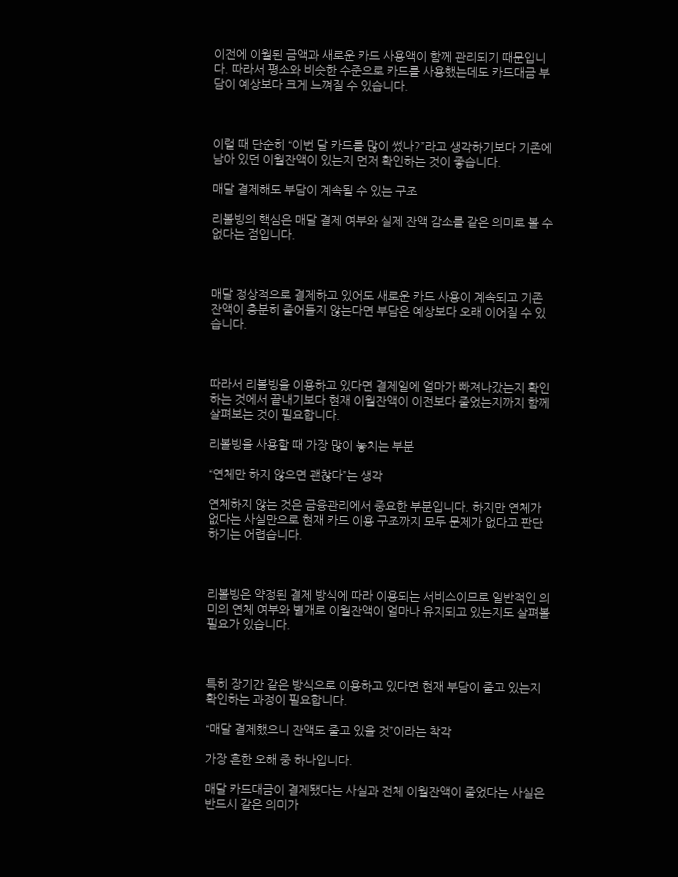이전에 이월된 금액과 새로운 카드 사용액이 함께 관리되기 때문입니다. 따라서 평소와 비슷한 수준으로 카드를 사용했는데도 카드대금 부담이 예상보다 크게 느껴질 수 있습니다.



이럴 때 단순히 “이번 달 카드를 많이 썼나?”라고 생각하기보다 기존에 남아 있던 이월잔액이 있는지 먼저 확인하는 것이 좋습니다.

매달 결제해도 부담이 계속될 수 있는 구조

리볼빙의 핵심은 매달 결제 여부와 실제 잔액 감소를 같은 의미로 볼 수 없다는 점입니다.



매달 정상적으로 결제하고 있어도 새로운 카드 사용이 계속되고 기존 잔액이 충분히 줄어들지 않는다면 부담은 예상보다 오래 이어질 수 있습니다.



따라서 리볼빙을 이용하고 있다면 결제일에 얼마가 빠져나갔는지 확인하는 것에서 끝내기보다 현재 이월잔액이 이전보다 줄었는지까지 함께 살펴보는 것이 필요합니다.

리볼빙을 사용할 때 가장 많이 놓치는 부분

“연체만 하지 않으면 괜찮다”는 생각

연체하지 않는 것은 금융관리에서 중요한 부분입니다. 하지만 연체가 없다는 사실만으로 현재 카드 이용 구조까지 모두 문제가 없다고 판단하기는 어렵습니다.



리볼빙은 약정된 결제 방식에 따라 이용되는 서비스이므로 일반적인 의미의 연체 여부와 별개로 이월잔액이 얼마나 유지되고 있는지도 살펴볼 필요가 있습니다.



특히 장기간 같은 방식으로 이용하고 있다면 현재 부담이 줄고 있는지 확인하는 과정이 필요합니다.

“매달 결제했으니 잔액도 줄고 있을 것”이라는 착각

가장 흔한 오해 중 하나입니다.

매달 카드대금이 결제됐다는 사실과 전체 이월잔액이 줄었다는 사실은 반드시 같은 의미가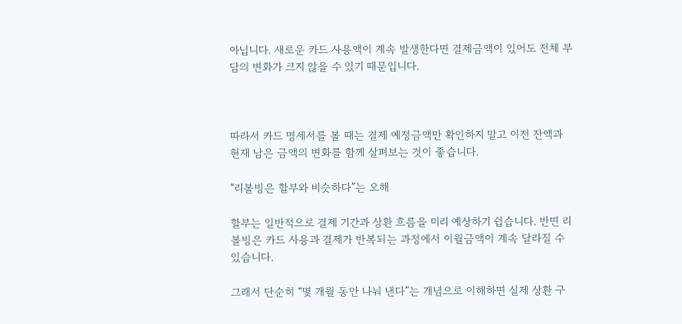아닙니다. 새로운 카드 사용액이 계속 발생한다면 결제금액이 있어도 전체 부담의 변화가 크지 않을 수 있기 때문입니다.



따라서 카드 명세서를 볼 때는 결제 예정금액만 확인하지 말고 이전 잔액과 현재 남은 금액의 변화를 함께 살펴보는 것이 좋습니다.

“리볼빙은 할부와 비슷하다”는 오해

할부는 일반적으로 결제 기간과 상환 흐름을 미리 예상하기 쉽습니다. 반면 리볼빙은 카드 사용과 결제가 반복되는 과정에서 이월금액이 계속 달라질 수 있습니다.

그래서 단순히 “몇 개월 동안 나눠 낸다”는 개념으로 이해하면 실제 상환 구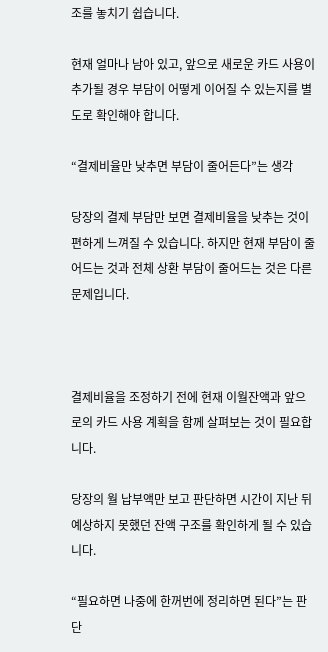조를 놓치기 쉽습니다.

현재 얼마나 남아 있고, 앞으로 새로운 카드 사용이 추가될 경우 부담이 어떻게 이어질 수 있는지를 별도로 확인해야 합니다.

“결제비율만 낮추면 부담이 줄어든다”는 생각

당장의 결제 부담만 보면 결제비율을 낮추는 것이 편하게 느껴질 수 있습니다. 하지만 현재 부담이 줄어드는 것과 전체 상환 부담이 줄어드는 것은 다른 문제입니다.



결제비율을 조정하기 전에 현재 이월잔액과 앞으로의 카드 사용 계획을 함께 살펴보는 것이 필요합니다.

당장의 월 납부액만 보고 판단하면 시간이 지난 뒤 예상하지 못했던 잔액 구조를 확인하게 될 수 있습니다.

“필요하면 나중에 한꺼번에 정리하면 된다”는 판단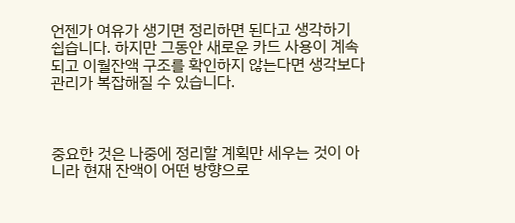언젠가 여유가 생기면 정리하면 된다고 생각하기 쉽습니다. 하지만 그동안 새로운 카드 사용이 계속되고 이월잔액 구조를 확인하지 않는다면 생각보다 관리가 복잡해질 수 있습니다.



중요한 것은 나중에 정리할 계획만 세우는 것이 아니라 현재 잔액이 어떤 방향으로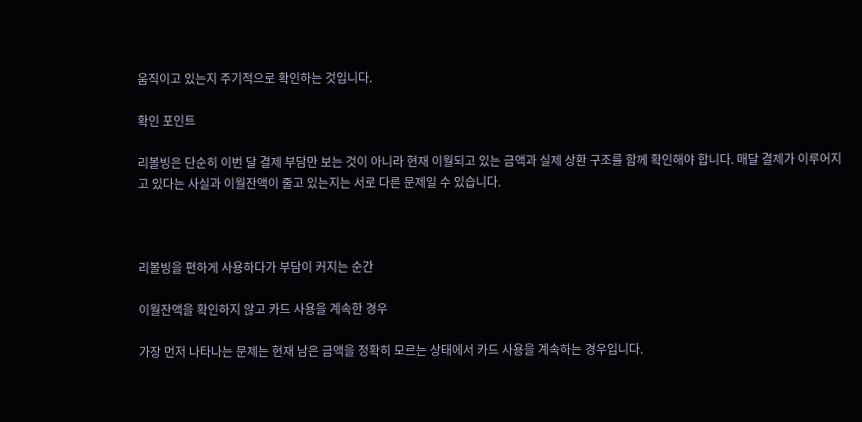움직이고 있는지 주기적으로 확인하는 것입니다.

확인 포인트

리볼빙은 단순히 이번 달 결제 부담만 보는 것이 아니라 현재 이월되고 있는 금액과 실제 상환 구조를 함께 확인해야 합니다. 매달 결제가 이루어지고 있다는 사실과 이월잔액이 줄고 있는지는 서로 다른 문제일 수 있습니다.



리볼빙을 편하게 사용하다가 부담이 커지는 순간

이월잔액을 확인하지 않고 카드 사용을 계속한 경우

가장 먼저 나타나는 문제는 현재 남은 금액을 정확히 모르는 상태에서 카드 사용을 계속하는 경우입니다.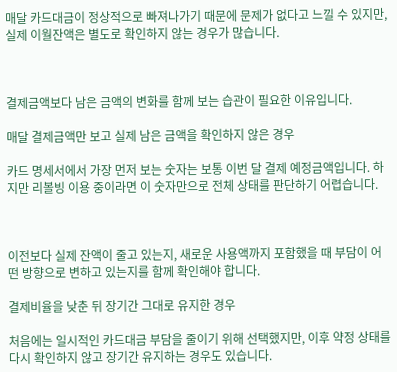매달 카드대금이 정상적으로 빠져나가기 때문에 문제가 없다고 느낄 수 있지만, 실제 이월잔액은 별도로 확인하지 않는 경우가 많습니다.



결제금액보다 남은 금액의 변화를 함께 보는 습관이 필요한 이유입니다.

매달 결제금액만 보고 실제 남은 금액을 확인하지 않은 경우

카드 명세서에서 가장 먼저 보는 숫자는 보통 이번 달 결제 예정금액입니다. 하지만 리볼빙 이용 중이라면 이 숫자만으로 전체 상태를 판단하기 어렵습니다.



이전보다 실제 잔액이 줄고 있는지, 새로운 사용액까지 포함했을 때 부담이 어떤 방향으로 변하고 있는지를 함께 확인해야 합니다.

결제비율을 낮춘 뒤 장기간 그대로 유지한 경우

처음에는 일시적인 카드대금 부담을 줄이기 위해 선택했지만, 이후 약정 상태를 다시 확인하지 않고 장기간 유지하는 경우도 있습니다.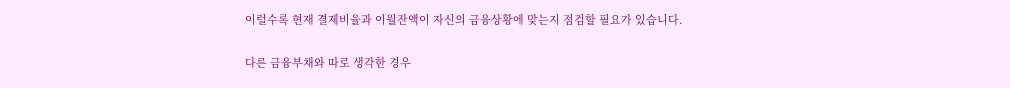이럴수록 현재 결제비율과 이월잔액이 자신의 금융상황에 맞는지 점검할 필요가 있습니다.

다른 금융부채와 따로 생각한 경우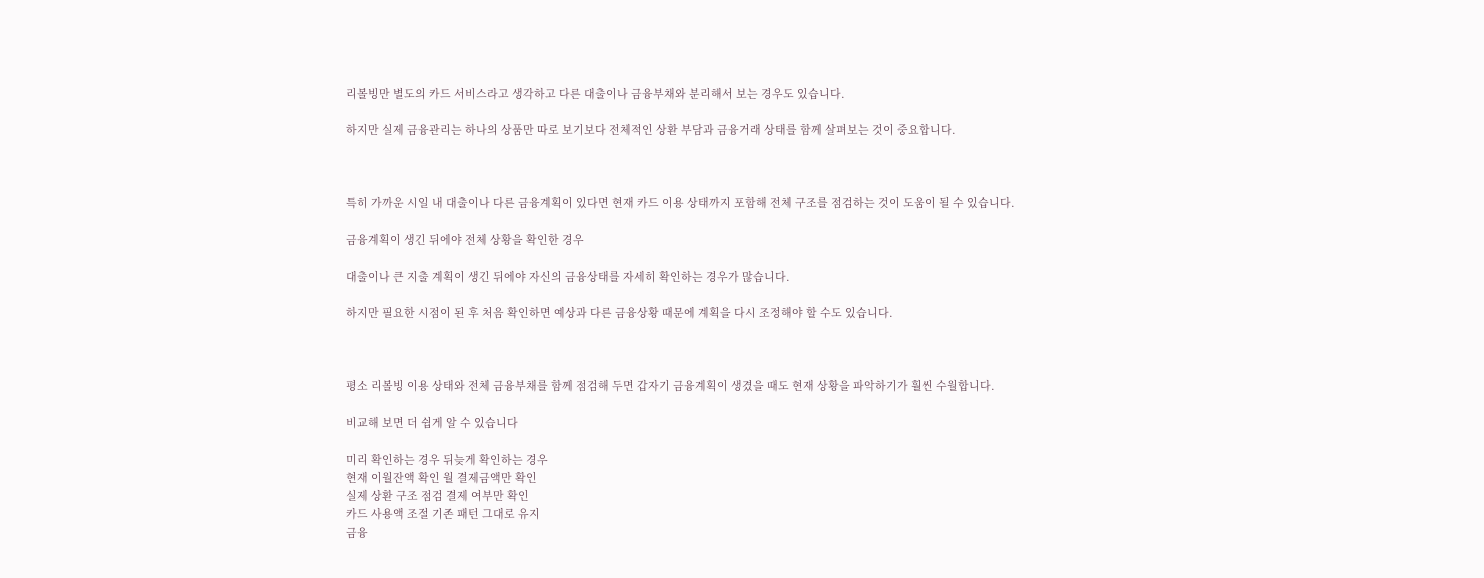리볼빙만 별도의 카드 서비스라고 생각하고 다른 대출이나 금융부채와 분리해서 보는 경우도 있습니다.

하지만 실제 금융관리는 하나의 상품만 따로 보기보다 전체적인 상환 부담과 금융거래 상태를 함께 살펴보는 것이 중요합니다.



특히 가까운 시일 내 대출이나 다른 금융계획이 있다면 현재 카드 이용 상태까지 포함해 전체 구조를 점검하는 것이 도움이 될 수 있습니다.

금융계획이 생긴 뒤에야 전체 상황을 확인한 경우

대출이나 큰 지출 계획이 생긴 뒤에야 자신의 금융상태를 자세히 확인하는 경우가 많습니다.

하지만 필요한 시점이 된 후 처음 확인하면 예상과 다른 금융상황 때문에 계획을 다시 조정해야 할 수도 있습니다.



평소 리볼빙 이용 상태와 전체 금융부채를 함께 점검해 두면 갑자기 금융계획이 생겼을 때도 현재 상황을 파악하기가 훨씬 수월합니다.

비교해 보면 더 쉽게 알 수 있습니다

미리 확인하는 경우 뒤늦게 확인하는 경우
현재 이월잔액 확인 월 결제금액만 확인
실제 상환 구조 점검 결제 여부만 확인
카드 사용액 조절 기존 패턴 그대로 유지
금융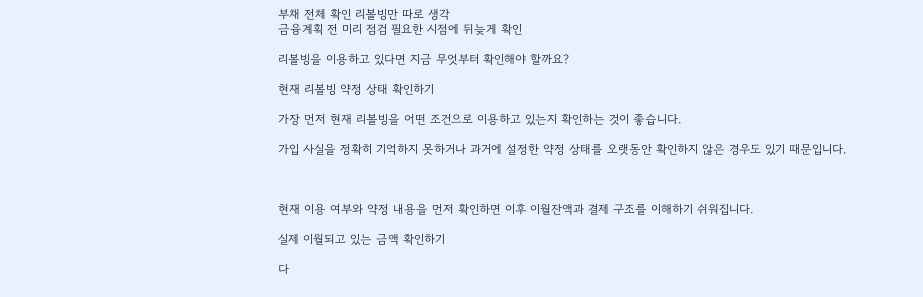부채 전체 확인 리볼빙만 따로 생각
금융계획 전 미리 점검 필요한 시점에 뒤늦게 확인

리볼빙을 이용하고 있다면 지금 무엇부터 확인해야 할까요?

현재 리볼빙 약정 상태 확인하기

가장 먼저 현재 리볼빙을 어떤 조건으로 이용하고 있는지 확인하는 것이 좋습니다.

가입 사실을 정확히 기억하지 못하거나 과거에 설정한 약정 상태를 오랫동안 확인하지 않은 경우도 있기 때문입니다.



현재 이용 여부와 약정 내용을 먼저 확인하면 이후 이월잔액과 결제 구조를 이해하기 쉬워집니다.

실제 이월되고 있는 금액 확인하기

다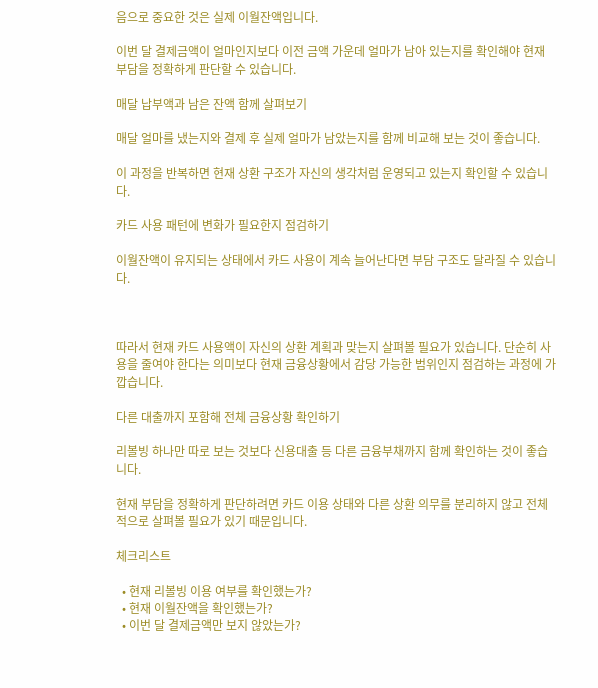음으로 중요한 것은 실제 이월잔액입니다.

이번 달 결제금액이 얼마인지보다 이전 금액 가운데 얼마가 남아 있는지를 확인해야 현재 부담을 정확하게 판단할 수 있습니다.

매달 납부액과 남은 잔액 함께 살펴보기

매달 얼마를 냈는지와 결제 후 실제 얼마가 남았는지를 함께 비교해 보는 것이 좋습니다.

이 과정을 반복하면 현재 상환 구조가 자신의 생각처럼 운영되고 있는지 확인할 수 있습니다.

카드 사용 패턴에 변화가 필요한지 점검하기

이월잔액이 유지되는 상태에서 카드 사용이 계속 늘어난다면 부담 구조도 달라질 수 있습니다.



따라서 현재 카드 사용액이 자신의 상환 계획과 맞는지 살펴볼 필요가 있습니다. 단순히 사용을 줄여야 한다는 의미보다 현재 금융상황에서 감당 가능한 범위인지 점검하는 과정에 가깝습니다.

다른 대출까지 포함해 전체 금융상황 확인하기

리볼빙 하나만 따로 보는 것보다 신용대출 등 다른 금융부채까지 함께 확인하는 것이 좋습니다.

현재 부담을 정확하게 판단하려면 카드 이용 상태와 다른 상환 의무를 분리하지 않고 전체적으로 살펴볼 필요가 있기 때문입니다.

체크리스트

  • 현재 리볼빙 이용 여부를 확인했는가?
  • 현재 이월잔액을 확인했는가?
  • 이번 달 결제금액만 보지 않았는가?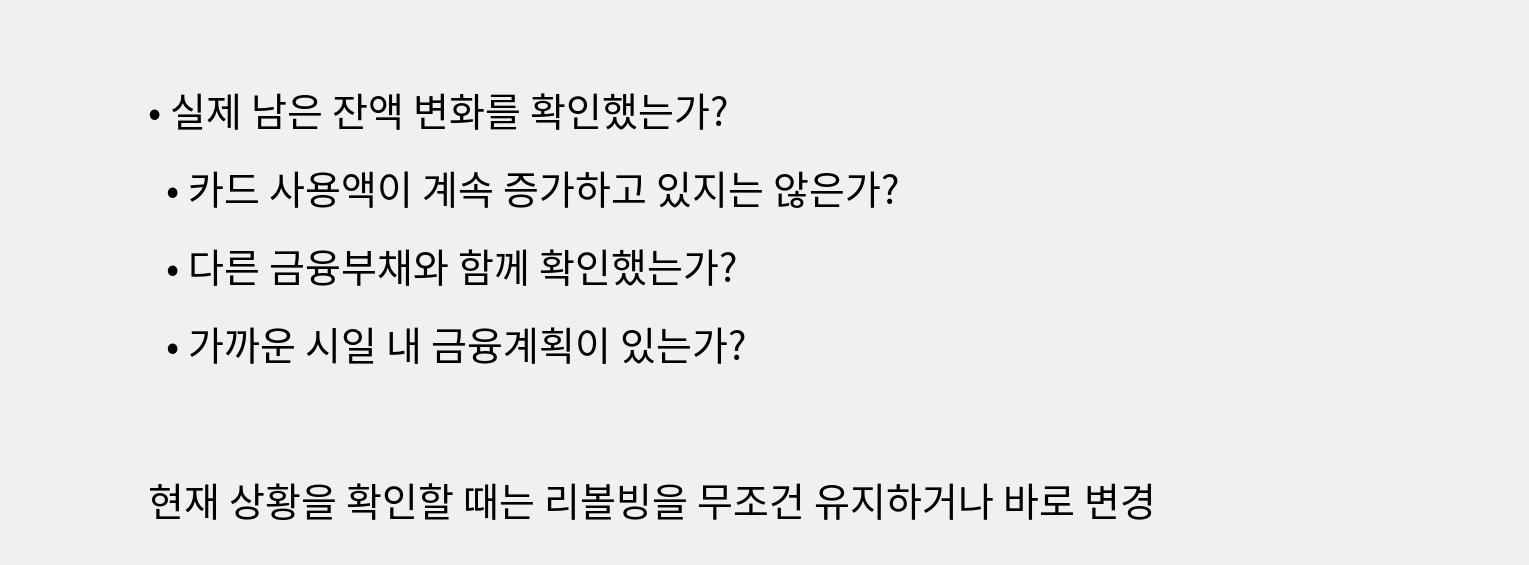• 실제 남은 잔액 변화를 확인했는가?
  • 카드 사용액이 계속 증가하고 있지는 않은가?
  • 다른 금융부채와 함께 확인했는가?
  • 가까운 시일 내 금융계획이 있는가?

현재 상황을 확인할 때는 리볼빙을 무조건 유지하거나 바로 변경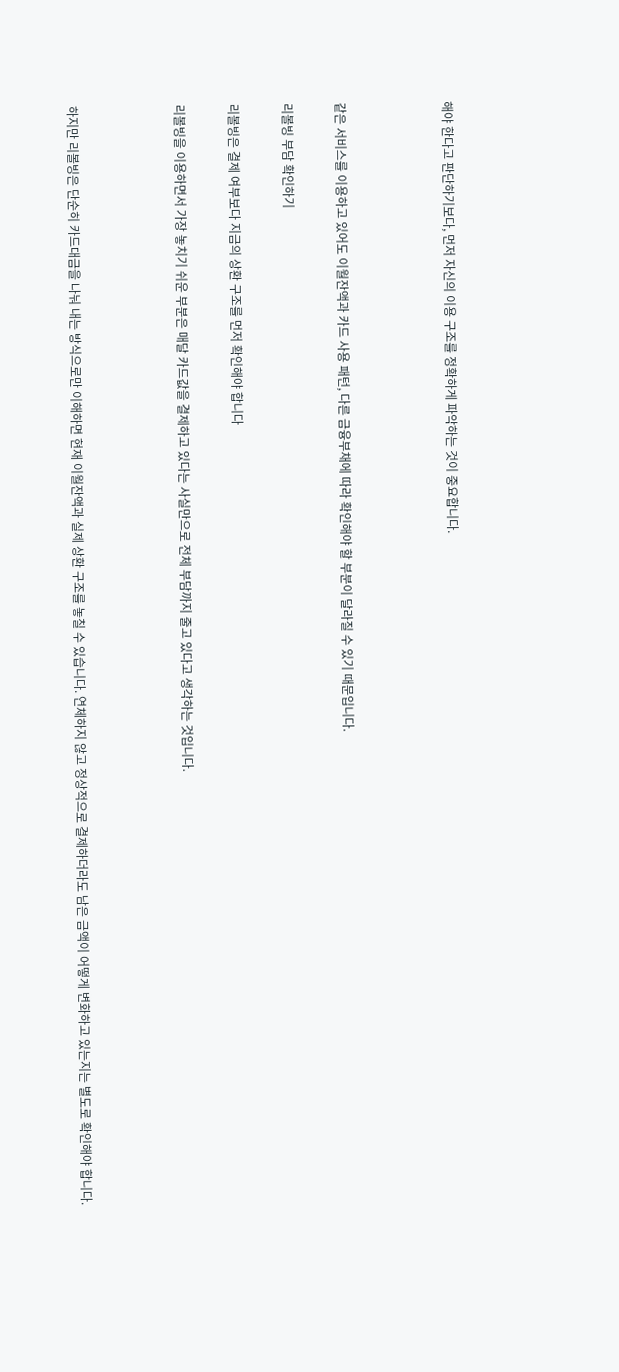해야 한다고 판단하기보다, 먼저 자신의 이용 구조를 정확하게 파악하는 것이 중요합니다.



같은 서비스를 이용하고 있어도 이월잔액과 카드 사용 패턴, 다른 금융부채에 따라 확인해야 할 부분이 달라질 수 있기 때문입니다.

리볼빙 부담 확인하기

리볼빙은 결제 여부보다 지금의 상환 구조를 먼저 확인해야 합니다

리볼빙을 이용하면서 가장 놓치기 쉬운 부분은 매달 카드값을 결제하고 있다는 사실만으로 전체 부담까지 줄고 있다고 생각하는 것입니다.



하지만 리볼빙은 단순히 카드대금을 나눠 내는 방식으로만 이해하면 현재 이월잔액과 실제 상환 구조를 놓칠 수 있습니다. 연체하지 않고 정상적으로 결제하더라도 남은 금액이 어떻게 변화하고 있는지는 별도로 확인해야 합니다.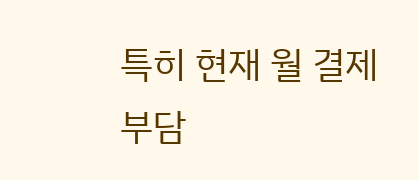특히 현재 월 결제 부담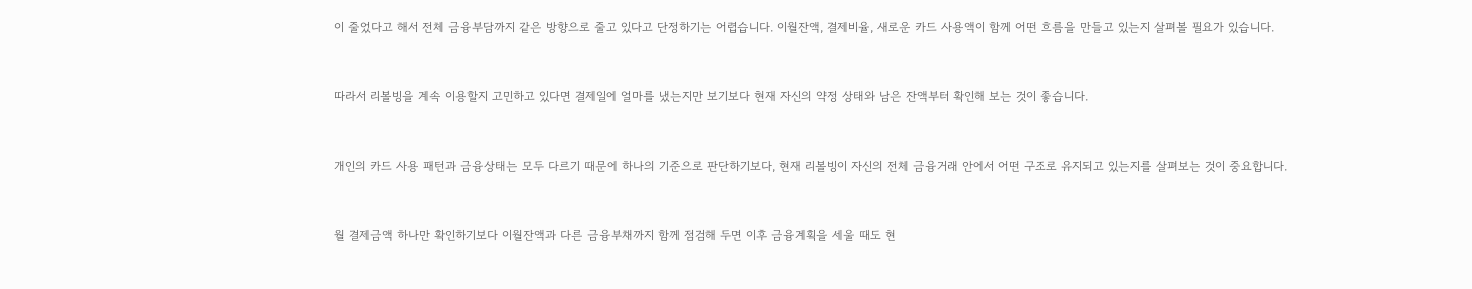이 줄었다고 해서 전체 금융부담까지 같은 방향으로 줄고 있다고 단정하기는 어렵습니다. 이월잔액, 결제비율, 새로운 카드 사용액이 함께 어떤 흐름을 만들고 있는지 살펴볼 필요가 있습니다.



따라서 리볼빙을 계속 이용할지 고민하고 있다면 결제일에 얼마를 냈는지만 보기보다 현재 자신의 약정 상태와 남은 잔액부터 확인해 보는 것이 좋습니다.



개인의 카드 사용 패턴과 금융상태는 모두 다르기 때문에 하나의 기준으로 판단하기보다, 현재 리볼빙이 자신의 전체 금융거래 안에서 어떤 구조로 유지되고 있는지를 살펴보는 것이 중요합니다.



월 결제금액 하나만 확인하기보다 이월잔액과 다른 금융부채까지 함께 점검해 두면 이후 금융계획을 세울 때도 현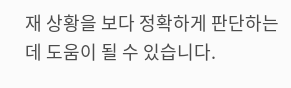재 상황을 보다 정확하게 판단하는 데 도움이 될 수 있습니다.